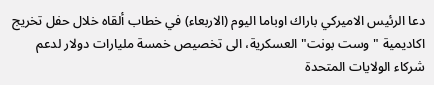دعا الرئيس الاميركي باراك اوباما اليوم (الاربعاء) في خطاب ألقاه خلال حفل تخريج اكاديمية "وست بونت" العسكرية، الى تخصيص خمسة مليارات دولار لدعم شركاء الولايات المتحدة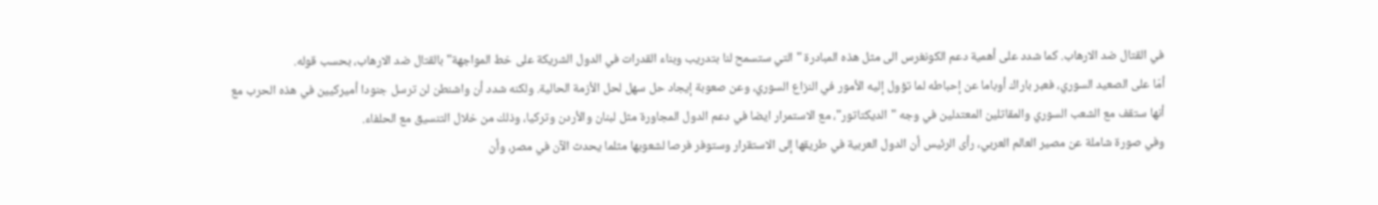في القتال ضد الارهاب. كما شدد على أهمية دعم الكونغرس الى مثل هذه المبادرة "التي ستسمح لنا بتدريب وبناء القدرات في الدول الشريكة على خط المواجهة" بالقتال ضد الارهاب، بحسب قوله.
أمّا على الصعيد السوري، فعبر باراك أوباما عن إحباطه لما تؤول إليه الأمور في النزاع السوري، وعن صعوبة إيجاد حل سهل لحل الأزمة الحالية. ولكنه شدد أن واشنطن لن ترسل جنودا أميركيين في هذه الحرب مع أنها ستقف مع الشعب السوري والمقاتلين المعتدلين في وجه "الديكتاتور"، مع الاستمرار ايضا في دعم الدول المجاورة مثل لبنان والأردن وتركيا، وذلك من خلال التنسيق مع الحلفاء.
وفي صورة شاملة عن مصير العالم العربي، رأى الرئيس أن الدول العربية في طريقها إلى الاستقرار وستوفر فرصا لشعوبها مثلما يحدث الآن في مصر، وأن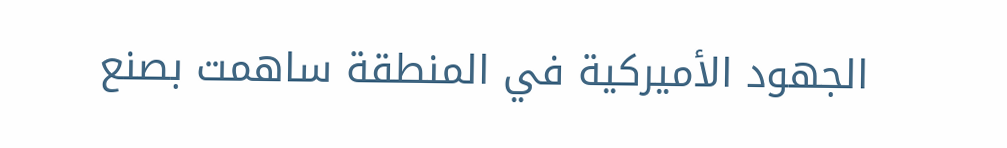الجهود الأميركية في المنطقة ساهمت بصنع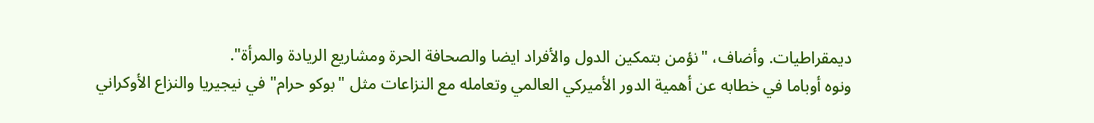ديمقراطيات. وأضاف، "نؤمن بتمكين الدول والأفراد ايضا والصحافة الحرة ومشاريع الريادة والمرأة".
ونوه أوباما في خطابه عن أهمية الدور الأميركي العالمي وتعامله مع النزاعات مثل "بوكو حرام" في نيجيريا والنزاع الأوكراني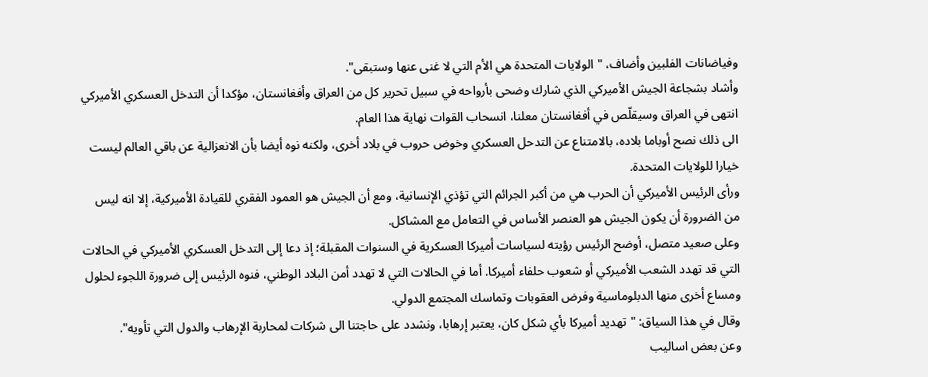وفياضانات الفلبين وأضاف، "الولايات المتحدة هي الأم التي لا غنى عنها وستبقى".
وأشاد بشجاعة الجيش الأميركي الذي شارك وضحى بأرواحه في سبيل تحرير كل من العراق وأفغانستان، مؤكدا أن التدخل العسكري الأميركي انتهى في العراق وسيقلّص في أفغانستان معلنا، انسحاب القوات نهاية هذا العام.
الى ذلك نصح أوباما بلاده، بالامتناع عن التدحل العسكري وخوض حروب في بلاد أخرى، ولكنه نوه أيضا بأن الانعزالية عن باقي العالم ليست خيارا للولايات المتحدة.
ورأى الرئيس الأميركي أن الحرب هي من أكبر الجرائم التي تؤذي الإنسانية، ومع أن الجيش هو العمود الفقري للقيادة الأميركية، إلا انه ليس من الضرورة أن يكون الجيش هو العنصر الأساس في التعامل مع المشاكل.
وعلى صعيد متصل، أوضح الرئيس رؤيته لسياسات أميركا العسكرية في السنوات المقبلة؛ إذ دعا إلى التدخل العسكري الأميركي في الحالات التي قد تهدد الشعب الأميركي أو شعوب حلفاء أميركا. أما في الحالات التي لا تهدد أمن البلاد الوطني، فنوه الرئيس إلى ضرورة اللجوء لحلول ومساع أخرى منها الدبلوماسية وفرض العقوبات وتماسك المجتمع الدولي.
وقال في هذا السياق: "تهديد أميركا بأي شكل كان، يعتبر إرهابا، ونشدد على حاجتنا الى شركات لمحاربة الإرهاب والدول التي تأويه".
وعن بعض اساليب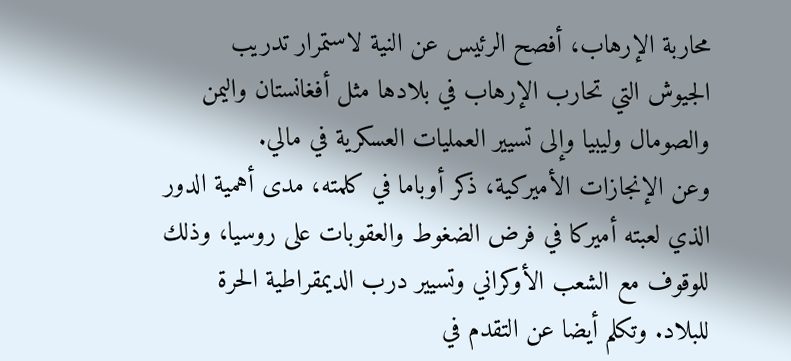محاربة الإرهاب، أفصح الرئيس عن النية لاستمرار تدريب الجيوش التي تحارب الإرهاب في بلادها مثل أفغانستان واليمن والصومال وليبيا وإلى تسيير العمليات العسكرية في مالي.
وعن الإنجازات الأميركية، ذكر أوباما في كلمته، مدى أهمية الدور الذي لعبته أميركا في فرض الضغوط والعقوبات على روسيا، وذلك للوقوف مع الشعب الأوكراني وتسيير درب الديمقراطية الحرة للبلاد. وتكلم أيضا عن التقدم في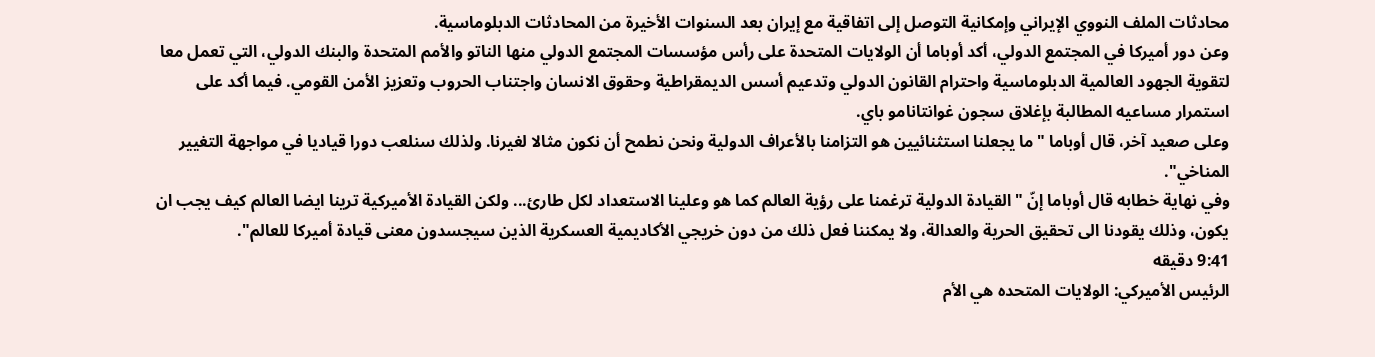محادثات الملف النووي الإيراني وإمكانية التوصل إلى اتفاقية مع إيران بعد السنوات الأخيرة من المحادثات الدبلوماسية.
وعن دور أميركا في المجتمع الدولي، أكد أوباما أن الولايات المتحدة على رأس مؤسسات المجتمع الدولي منها الناتو والأمم المتحدة والبنك الدولي، التي تعمل معا لتقوية الجهود العالمية الدبلوماسية واحترام القانون الدولي وتدعيم أسس الديمقراطية وحقوق الانسان واجتناب الحروب وتعزيز الأمن القومي. فيما أكد على استمرار مساعيه المطالبة بإغلاق سجون غوانتانامو باي.
وعلى صعيد آخر، قال أوباما "ما يجعلنا استثنائيين هو التزامنا بالأعراف الدولية ونحن نطمح أن نكون مثالا لغيرنا. ولذلك سنلعب دورا قياديا في مواجهة التغيير المناخي".
وفي نهاية خطابه قال أوباما إنّ "القيادة الدولية ترغمنا على رؤية العالم كما هو وعلينا الاستعداد لكل طارئ... ولكن القيادة الأميركية ترينا ايضا العالم كيف يجب ان يكون، وذلك يقودنا الى تحقيق الحرية والعدالة، ولا يمكننا فعل ذلك من دون خريجي الأكاديمية العسكرية الذين سيجسدون معنى قيادة أميركا للعالم".
9:41 دقيقه
الرئيس الأميركي: الولايات المتحده هي الأم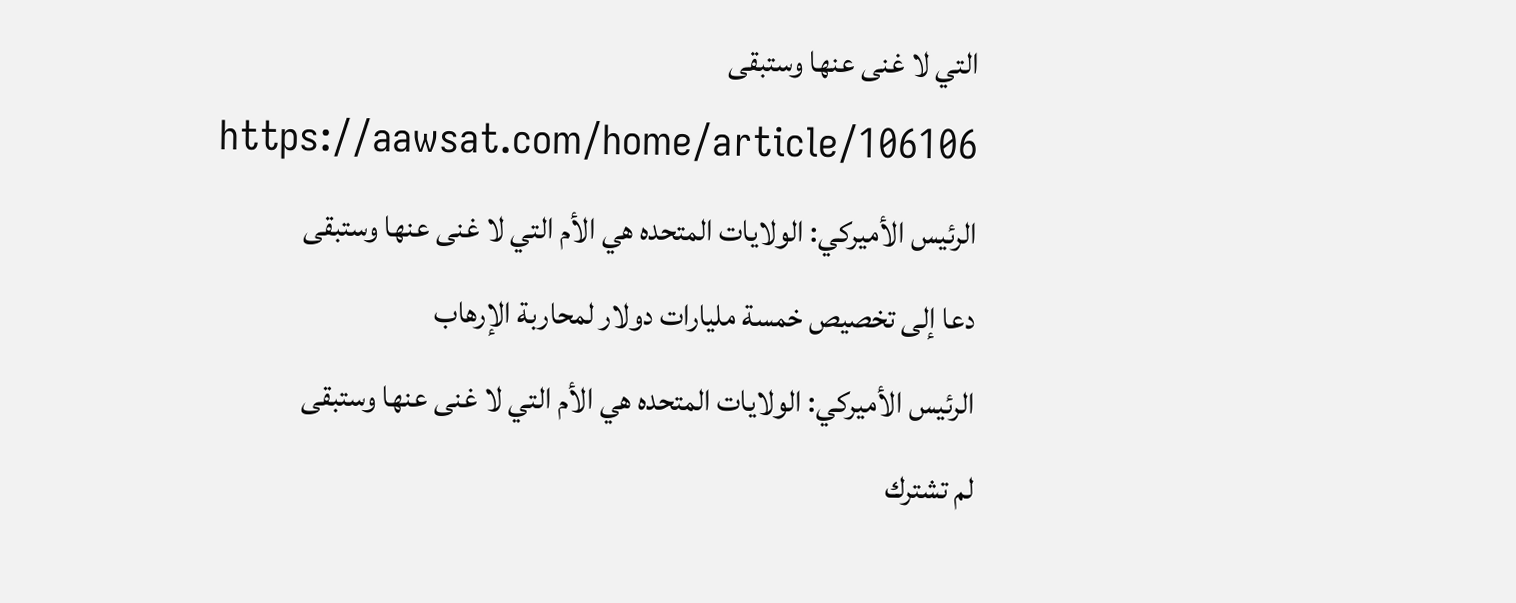التي لا غنى عنها وستبقى
https://aawsat.com/home/article/106106
الرئيس الأميركي: الولايات المتحده هي الأم التي لا غنى عنها وستبقى
دعا إلى تخصيص خمسة مليارات دولار لمحاربة الإرهاب
الرئيس الأميركي: الولايات المتحده هي الأم التي لا غنى عنها وستبقى
لم تشترك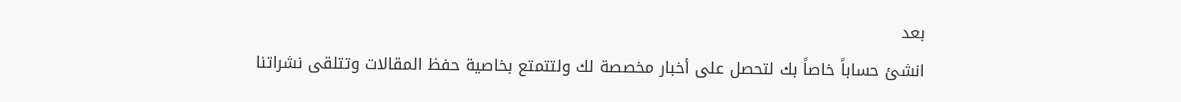بعد
انشئ حساباً خاصاً بك لتحصل على أخبار مخصصة لك ولتتمتع بخاصية حفظ المقالات وتتلقى نشراتنا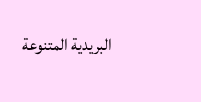البريدية المتنوعة